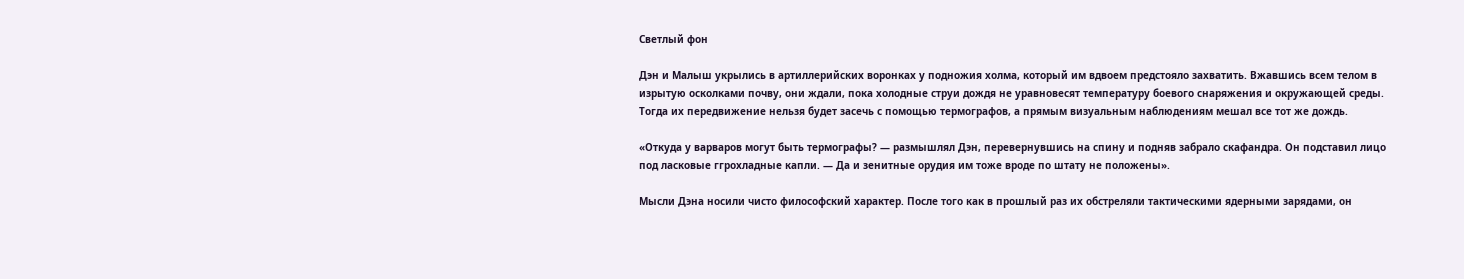Светлый фон

Дэн и Малыш укрылись в артиллерийских воронках у подножия холма, который им вдвоем предстояло захватить. Вжавшись всем телом в изрытую осколками почву, они ждали, пока холодные струи дождя не уравновесят температуру боевого снаряжения и окружающей среды. Тогда их передвижение нельзя будет засечь с помощью термографов, а прямым визуальным наблюдениям мешал все тот же дождь.

«Откуда у варваров могут быть термографы? — размышлял Дэн, перевернувшись на спину и подняв забрало скафандра. Он подставил лицо под ласковые ггрохладные капли. — Да и зенитные орудия им тоже вроде по штату не положены».

Мысли Дэна носили чисто философский характер. После того как в прошлый раз их обстреляли тактическими ядерными зарядами, он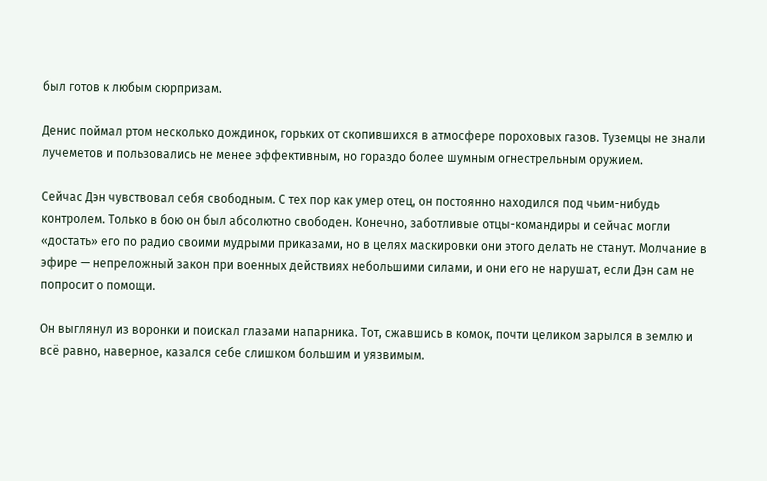был готов к любым сюрпризам.

Денис поймал ртом несколько дождинок, горьких от скопившихся в атмосфере пороховых газов. Туземцы не знали лучеметов и пользовались не менее эффективным, но гораздо более шумным огнестрельным оружием.

Сейчас Дэн чувствовал себя свободным. С тех пор как умер отец, он постоянно находился под чьим-нибудь контролем. Только в бою он был абсолютно свободен. Конечно, заботливые отцы-командиры и сейчас могли «достать» его по радио своими мудрыми приказами, но в целях маскировки они этого делать не станут. Молчание в эфире — непреложный закон при военных действиях небольшими силами, и они его не нарушат, если Дэн сам не попросит о помощи.

Он выглянул из воронки и поискал глазами напарника. Тот, сжавшись в комок, почти целиком зарылся в землю и всё равно, наверное, казался себе слишком большим и уязвимым.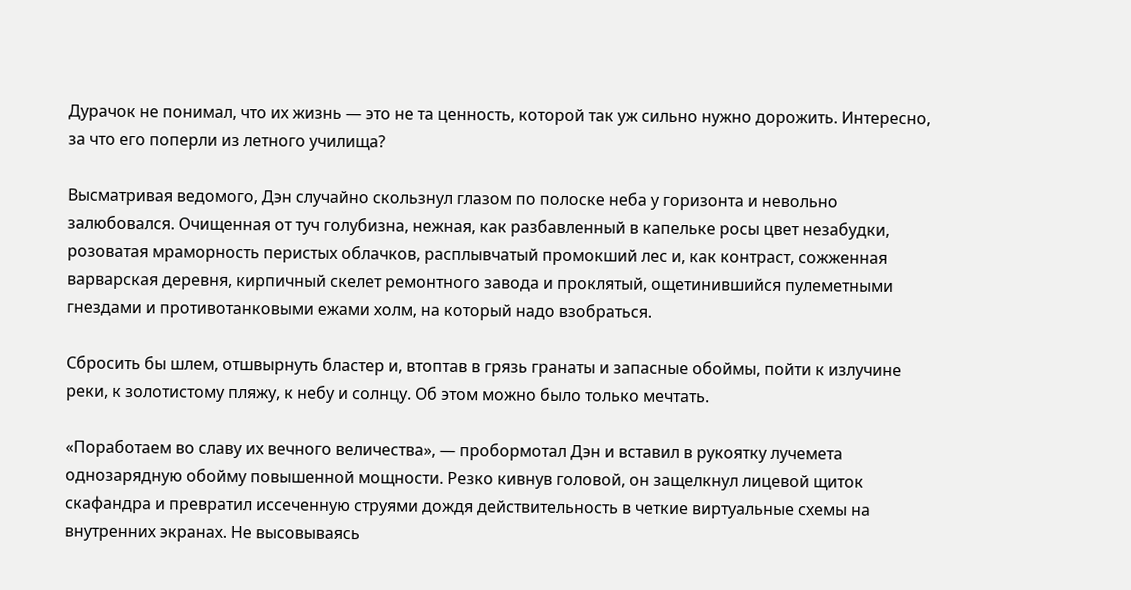Дурачок не понимал, что их жизнь — это не та ценность, которой так уж сильно нужно дорожить. Интересно, за что его поперли из летного училища?

Высматривая ведомого, Дэн случайно скользнул глазом по полоске неба у горизонта и невольно залюбовался. Очищенная от туч голубизна, нежная, как разбавленный в капельке росы цвет незабудки, розоватая мраморность перистых облачков, расплывчатый промокший лес и, как контраст, сожженная варварская деревня, кирпичный скелет ремонтного завода и проклятый, ощетинившийся пулеметными гнездами и противотанковыми ежами холм, на который надо взобраться.

Сбросить бы шлем, отшвырнуть бластер и, втоптав в грязь гранаты и запасные обоймы, пойти к излучине реки, к золотистому пляжу, к небу и солнцу. Об этом можно было только мечтать.

«Поработаем во славу их вечного величества», — пробормотал Дэн и вставил в рукоятку лучемета однозарядную обойму повышенной мощности. Резко кивнув головой, он защелкнул лицевой щиток скафандра и превратил иссеченную струями дождя действительность в четкие виртуальные схемы на внутренних экранах. Не высовываясь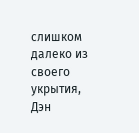слишком далеко из своего укрытия, Дэн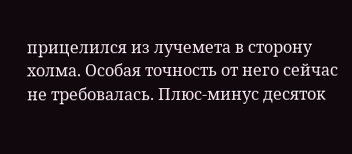прицелился из лучемета в сторону холма. Особая точность от него сейчас не требовалась. Плюс-минус десяток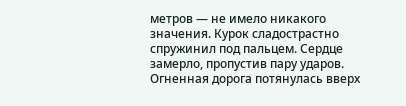метров — не имело никакого значения. Курок сладострастно спружинил под пальцем. Сердце замерло, пропустив пару ударов. Огненная дорога потянулась вверх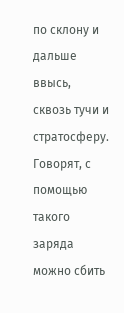по склону и дальше ввысь, сквозь тучи и стратосферу. Говорят, с помощью такого заряда можно сбить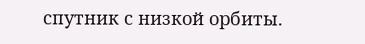спутник с низкой орбиты.